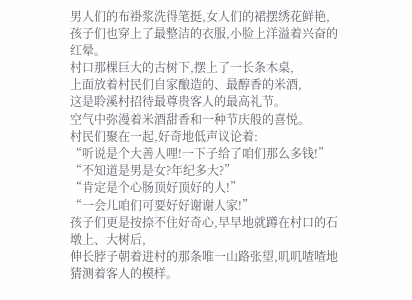男人们的布褂浆洗得笔挺,女人们的裙摆绣花鲜艳,
孩子们也穿上了最整洁的衣服,小脸上洋溢着兴奋的红晕。
村口那棵巨大的古树下,摆上了一长条木桌,
上面放着村民们自家酿造的、最醇香的米酒,
这是聆溪村招待最尊贵客人的最高礼节。
空气中弥漫着米酒甜香和一种节庆般的喜悦。
村民们聚在一起,好奇地低声议论着:
“听说是个大善人哩!一下子给了咱们那么多钱!”
“不知道是男是女?年纪多大?”
“肯定是个心肠顶好顶好的人!”
“一会儿咱们可要好好谢谢人家!”
孩子们更是按捺不住好奇心,早早地就蹲在村口的石墩上、大树后,
伸长脖子朝着进村的那条唯一山路张望,叽叽喳喳地猜测着客人的模样。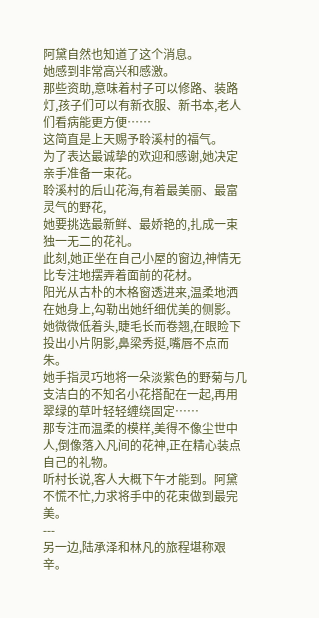阿黛自然也知道了这个消息。
她感到非常高兴和感激。
那些资助,意味着村子可以修路、装路灯,孩子们可以有新衣服、新书本,老人们看病能更方便……
这简直是上天赐予聆溪村的福气。
为了表达最诚挚的欢迎和感谢,她决定亲手准备一束花。
聆溪村的后山花海,有着最美丽、最富灵气的野花,
她要挑选最新鲜、最娇艳的,扎成一束独一无二的花礼。
此刻,她正坐在自己小屋的窗边,神情无比专注地摆弄着面前的花材。
阳光从古朴的木格窗透进来,温柔地洒在她身上,勾勒出她纤细优美的侧影。
她微微低着头,睫毛长而卷翘,在眼睑下投出小片阴影,鼻梁秀挺,嘴唇不点而朱。
她手指灵巧地将一朵淡紫色的野菊与几支洁白的不知名小花搭配在一起,再用翠绿的草叶轻轻缠绕固定……
那专注而温柔的模样,美得不像尘世中人,倒像落入凡间的花神,正在精心装点自己的礼物。
听村长说,客人大概下午才能到。阿黛不慌不忙,力求将手中的花束做到最完美。
---
另一边,陆承泽和林凡的旅程堪称艰辛。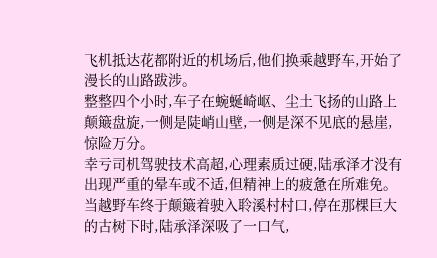飞机抵达花都附近的机场后,他们换乘越野车,开始了漫长的山路跋涉。
整整四个小时,车子在蜿蜒崎岖、尘土飞扬的山路上颠簸盘旋,一侧是陡峭山壁,一侧是深不见底的悬崖,惊险万分。
幸亏司机驾驶技术高超,心理素质过硬,陆承泽才没有出现严重的晕车或不适,但精神上的疲惫在所难免。
当越野车终于颠簸着驶入聆溪村村口,停在那棵巨大的古树下时,陆承泽深吸了一口气,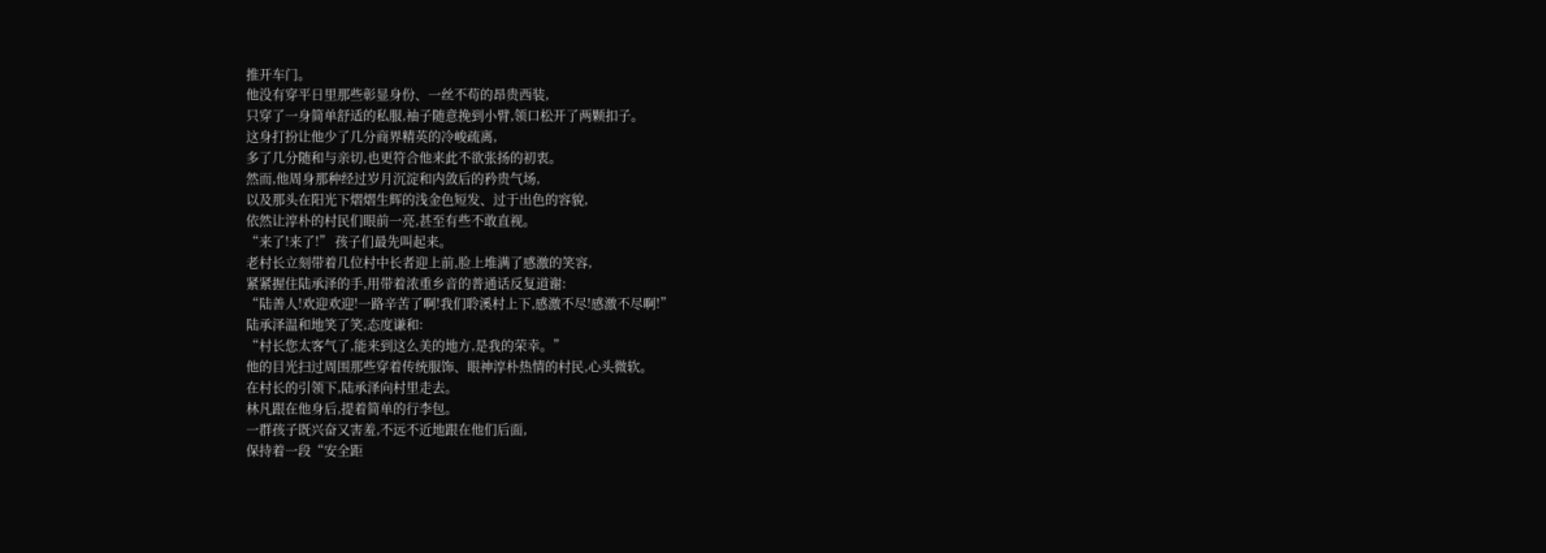推开车门。
他没有穿平日里那些彰显身份、一丝不苟的昂贵西装,
只穿了一身简单舒适的私服,袖子随意挽到小臂,领口松开了两颗扣子。
这身打扮让他少了几分商界精英的冷峻疏离,
多了几分随和与亲切,也更符合他来此不欲张扬的初衷。
然而,他周身那种经过岁月沉淀和内敛后的矜贵气场,
以及那头在阳光下熠熠生辉的浅金色短发、过于出色的容貌,
依然让淳朴的村民们眼前一亮,甚至有些不敢直视。
“来了!来了!” 孩子们最先叫起来。
老村长立刻带着几位村中长者迎上前,脸上堆满了感激的笑容,
紧紧握住陆承泽的手,用带着浓重乡音的普通话反复道谢:
“陆善人!欢迎欢迎!一路辛苦了啊!我们聆溪村上下,感激不尽!感激不尽啊!”
陆承泽温和地笑了笑,态度谦和:
“村长您太客气了,能来到这么美的地方,是我的荣幸。”
他的目光扫过周围那些穿着传统服饰、眼神淳朴热情的村民,心头微软。
在村长的引领下,陆承泽向村里走去。
林凡跟在他身后,提着简单的行李包。
一群孩子既兴奋又害羞,不远不近地跟在他们后面,
保持着一段“安全距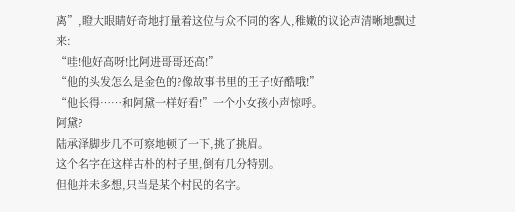离”,瞪大眼睛好奇地打量着这位与众不同的客人,稚嫩的议论声清晰地飘过来:
“哇!他好高呀!比阿进哥哥还高!”
“他的头发怎么是金色的?像故事书里的王子!好酷哦!”
“他长得……和阿黛一样好看!”一个小女孩小声惊呼。
阿黛?
陆承泽脚步几不可察地顿了一下,挑了挑眉。
这个名字在这样古朴的村子里,倒有几分特别。
但他并未多想,只当是某个村民的名字。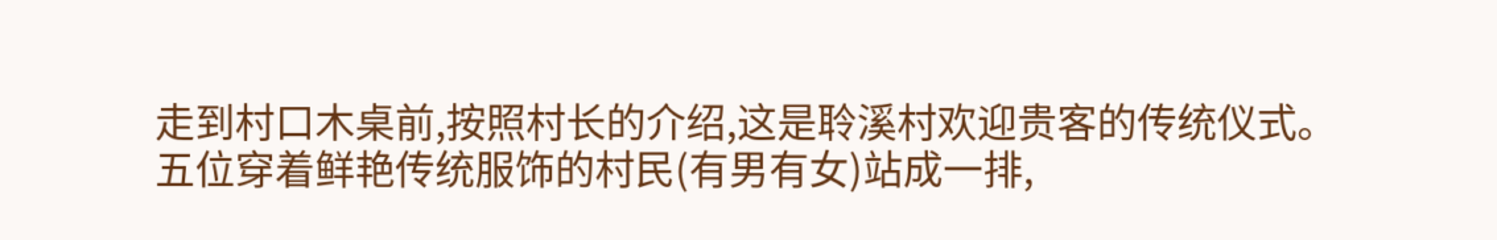走到村口木桌前,按照村长的介绍,这是聆溪村欢迎贵客的传统仪式。
五位穿着鲜艳传统服饰的村民(有男有女)站成一排,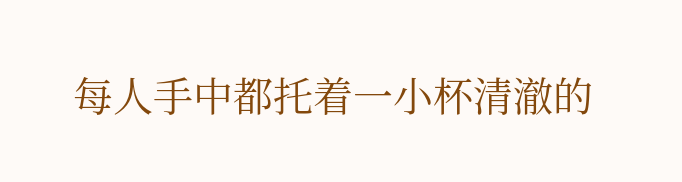每人手中都托着一小杯清澈的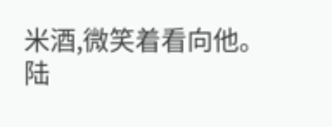米酒,微笑着看向他。
陆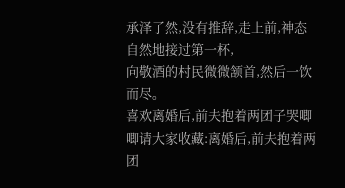承泽了然,没有推辞,走上前,神态自然地接过第一杯,
向敬酒的村民微微颔首,然后一饮而尽。
喜欢离婚后,前夫抱着两团子哭唧唧请大家收藏:离婚后,前夫抱着两团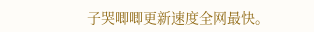子哭唧唧更新速度全网最快。